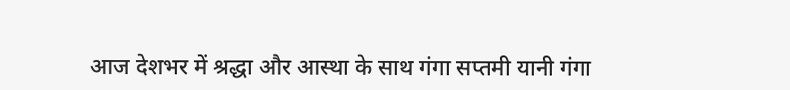आज देशभर में श्रद्धा और आस्था के साथ गंगा सप्तमी यानी गंगा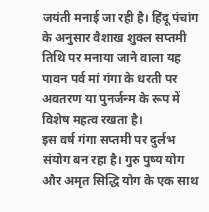जयंती मनाई जा रही है। हिंदू पंचांग के अनुसार वैशाख शुक्ल सप्तमी तिथि पर मनाया जाने वाला यह पावन पर्व मां गंगा के धरती पर अवतरण या पुनर्जन्म के रूप में विशेष महत्व रखता है।
इस वर्ष गंगा सप्तमी पर दुर्लभ संयोग बन रहा है। गुरु पुष्य योग और अमृत सिद्धि योग के एक साथ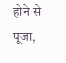होने से पूजा,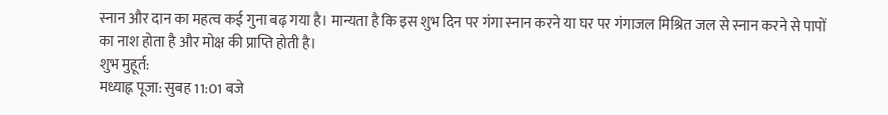स्नान और दान का महत्व कई गुना बढ़ गया है। मान्यता है कि इस शुभ दिन पर गंगा स्नान करने या घर पर गंगाजल मिश्रित जल से स्नान करने से पापों का नाश होता है और मोक्ष की प्राप्ति होती है।
शुभ मुहूर्त:
मध्याह्न पूजा: सुबह 11:01 बजे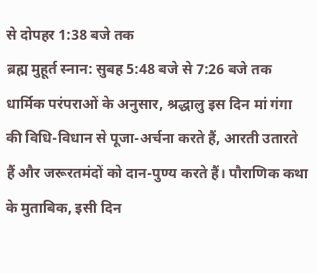से दोपहर 1:38 बजे तक
ब्रह्म मुहूर्त स्नान: सुबह 5:48 बजे से 7:26 बजे तक
धार्मिक परंपराओं के अनुसार, श्रद्धालु इस दिन मां गंगा की विधि-विधान से पूजा-अर्चना करते हैं, आरती उतारते हैं और जरूरतमंदों को दान-पुण्य करते हैं। पौराणिक कथा के मुताबिक, इसी दिन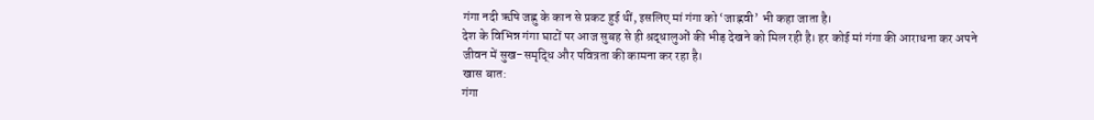गंगा नदी ऋषि जह्नु के कान से प्रकट हुई थीं, इसलिए मां गंगा को ‘जाह्नवी’ भी कहा जाता है।
देश के विभिन्न गंगा घाटों पर आज सुबह से ही श्रद्धालुओं की भीड़ देखने को मिल रही है। हर कोई मां गंगा की आराधना कर अपने जीवन में सुख-समृद्धि और पवित्रता की कामना कर रहा है।
खास बात:
गंगा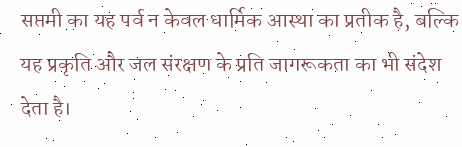सप्तमी का यह पर्व न केवल धार्मिक आस्था का प्रतीक है, बल्कि यह प्रकृति और जल संरक्षण के प्रति जागरूकता का भी संदेश देता है।